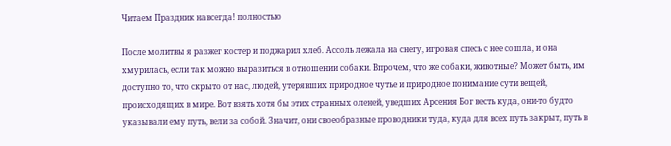Читаем Праздник навсегда! полностью

После молитвы я разжег костер и поджарил хлеб. Ассоль лежала на снегу, игровая спесь с нее сошла, и она хмурилась, если так можно выразиться в отношении собаки. Впрочем, что же собаки, животные? Может быть, им доступно то, что скрыто от нас, людей, утерявших природное чутье и природное понимание сути вещей, происходящих в мире. Вот взять хотя бы этих странных оленей, уведших Арсения Бог весть куда, они-то будто указывали ему путь, вели за собой. Значит, они своеобразные проводники туда, куда для всех путь закрыт, путь в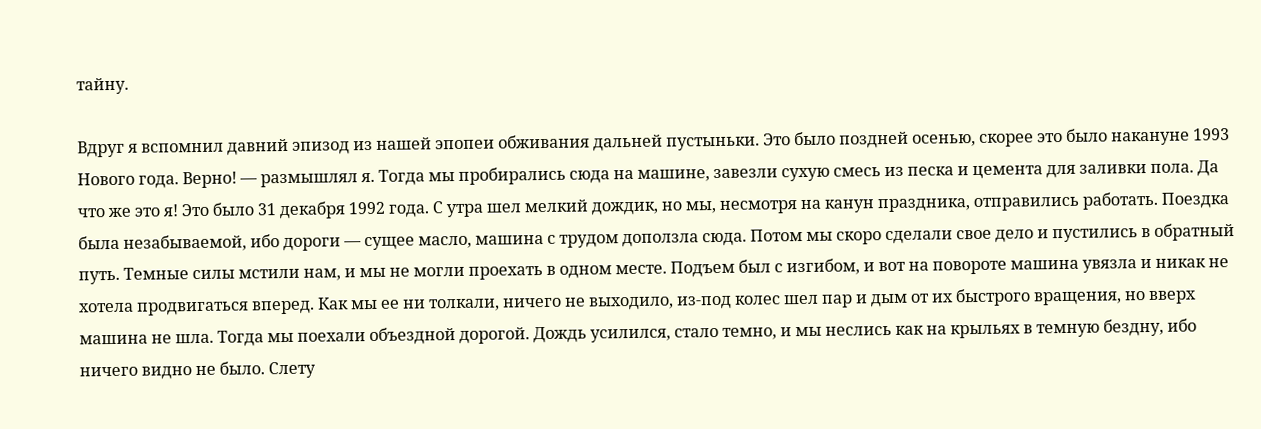тайну.

Вдруг я вспомнил давний эпизод из нашей эпопеи обживания дальней пустыньки. Это было поздней осенью, скорее это было накануне 1993 Нового года. Верно! — размышлял я. Тогда мы пробирались сюда на машине, завезли сухую смесь из песка и цемента для заливки пола. Да что же это я! Это было 31 декабря 1992 года. С утра шел мелкий дождик, но мы, несмотря на канун праздника, отправились работать. Поездка была незабываемой, ибо дороги — сущее масло, машина с трудом доползла сюда. Потом мы скоро сделали свое дело и пустились в обратный путь. Темные силы мстили нам, и мы не могли проехать в одном месте. Подъем был с изгибом, и вот на повороте машина увязла и никак не хотела продвигаться вперед. Как мы ее ни толкали, ничего не выходило, из-под колес шел пар и дым от их быстрого вращения, но вверх машина не шла. Тогда мы поехали объездной дорогой. Дождь усилился, стало темно, и мы неслись как на крыльях в темную бездну, ибо ничего видно не было. Слету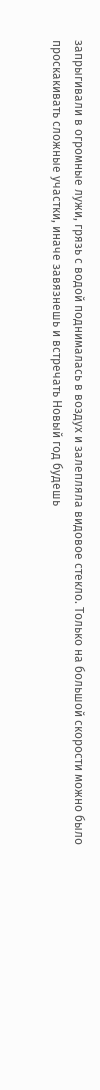запрыгивали в огромные лужи, грязь с водой поднималась в воздух и залепляла видовое стекло. Только на большой скорости можно было проскакивать сложные участки, иначе завязнешь и встречать Новый год будешь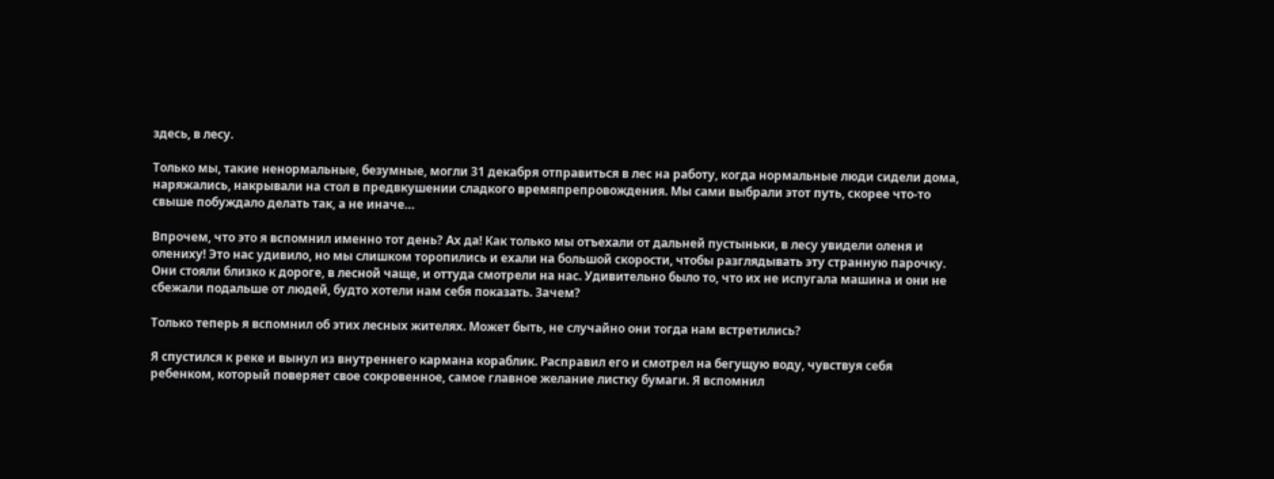здесь, в лесу.

Только мы, такие ненормальные, безумные, могли 31 декабря отправиться в лес на работу, когда нормальные люди сидели дома, наряжались, накрывали на стол в предвкушении сладкого времяпрепровождения. Мы сами выбрали этот путь, скорее что-то свыше побуждало делать так, а не иначе…

Впрочем, что это я вспомнил именно тот день? Ах да! Как только мы отъехали от дальней пустыньки, в лесу увидели оленя и олениху! Это нас удивило, но мы слишком торопились и ехали на большой скорости, чтобы разглядывать эту странную парочку. Они стояли близко к дороге, в лесной чаще, и оттуда смотрели на нас. Удивительно было то, что их не испугала машина и они не сбежали подальше от людей, будто хотели нам себя показать. Зачем?

Только теперь я вспомнил об этих лесных жителях. Может быть, не случайно они тогда нам встретились?

Я спустился к реке и вынул из внутреннего кармана кораблик. Расправил его и смотрел на бегущую воду, чувствуя себя ребенком, который поверяет свое сокровенное, самое главное желание листку бумаги. Я вспомнил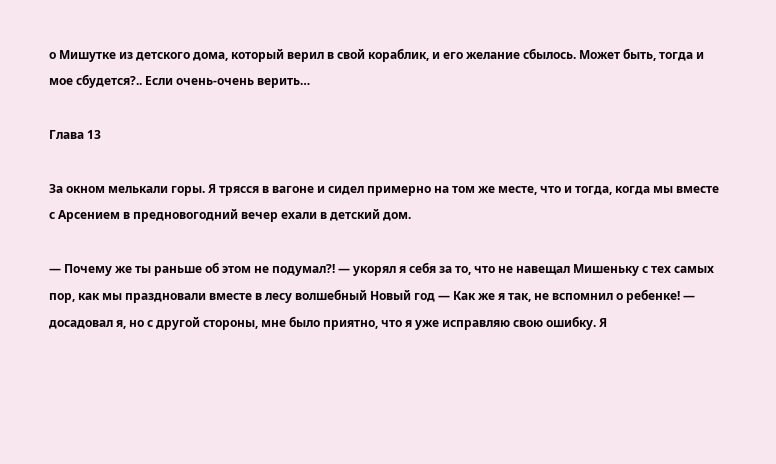о Мишутке из детского дома, который верил в свой кораблик, и его желание сбылось. Может быть, тогда и мое сбудется?.. Если очень-очень верить…

Глава 13

За окном мелькали горы. Я трясся в вагоне и сидел примерно на том же месте, что и тогда, когда мы вместе с Арсением в предновогодний вечер ехали в детский дом.

— Почему же ты раньше об этом не подумал?! — укорял я себя за то, что не навещал Мишеньку с тех самых пор, как мы праздновали вместе в лесу волшебный Новый год — Как же я так, не вспомнил о ребенке! — досадовал я, но с другой стороны, мне было приятно, что я уже исправляю свою ошибку. Я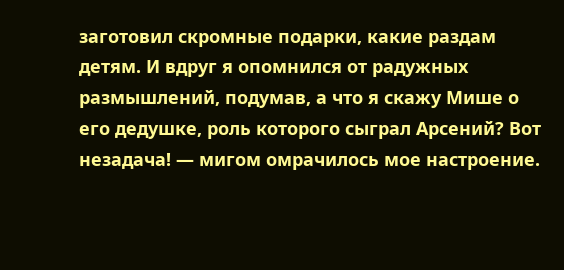заготовил скромные подарки, какие раздам детям. И вдруг я опомнился от радужных размышлений, подумав, а что я скажу Мише о его дедушке, роль которого сыграл Арсений? Вот незадача! — мигом омрачилось мое настроение.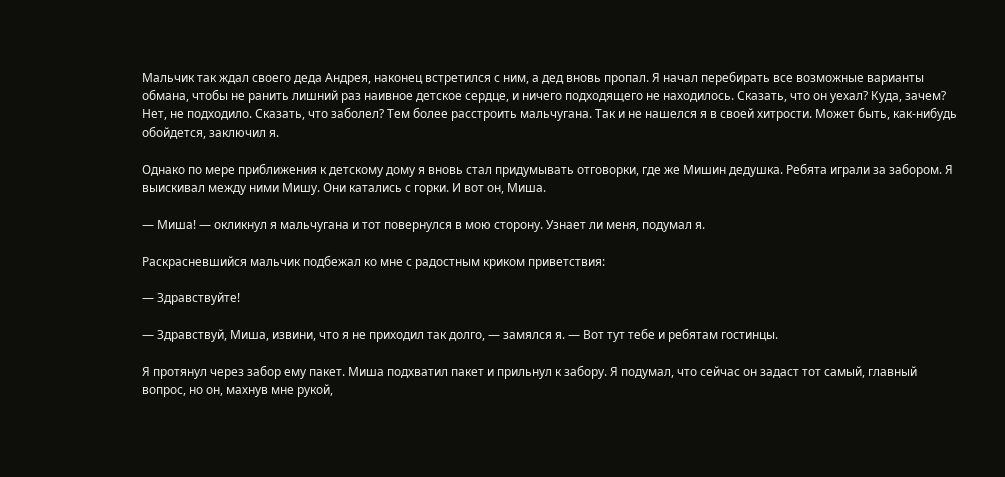Мальчик так ждал своего деда Андрея, наконец встретился с ним, а дед вновь пропал. Я начал перебирать все возможные варианты обмана, чтобы не ранить лишний раз наивное детское сердце, и ничего подходящего не находилось. Сказать, что он уехал? Куда, зачем? Нет, не подходило. Сказать, что заболел? Тем более расстроить мальчугана. Так и не нашелся я в своей хитрости. Может быть, как-нибудь обойдется, заключил я.

Однако по мере приближения к детскому дому я вновь стал придумывать отговорки, где же Мишин дедушка. Ребята играли за забором. Я выискивал между ними Мишу. Они катались с горки. И вот он, Миша.

— Миша! — окликнул я мальчугана и тот повернулся в мою сторону. Узнает ли меня, подумал я.

Раскрасневшийся мальчик подбежал ко мне с радостным криком приветствия:

— Здравствуйте!

— Здравствуй, Миша, извини, что я не приходил так долго, — замялся я. — Вот тут тебе и ребятам гостинцы.

Я протянул через забор ему пакет. Миша подхватил пакет и прильнул к забору. Я подумал, что сейчас он задаст тот самый, главный вопрос, но он, махнув мне рукой,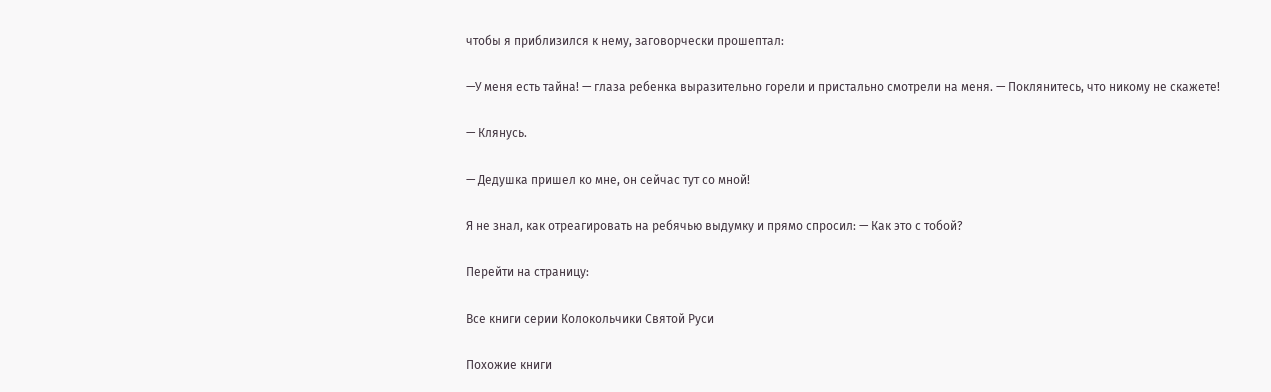чтобы я приблизился к нему, заговорчески прошептал:

—У меня есть тайна! — глаза ребенка выразительно горели и пристально смотрели на меня. — Поклянитесь, что никому не скажете!

— Клянусь.

— Дедушка пришел ко мне, он сейчас тут со мной!

Я не знал, как отреагировать на ребячью выдумку и прямо спросил: — Как это с тобой?

Перейти на страницу:

Все книги серии Колокольчики Святой Руси

Похожие книги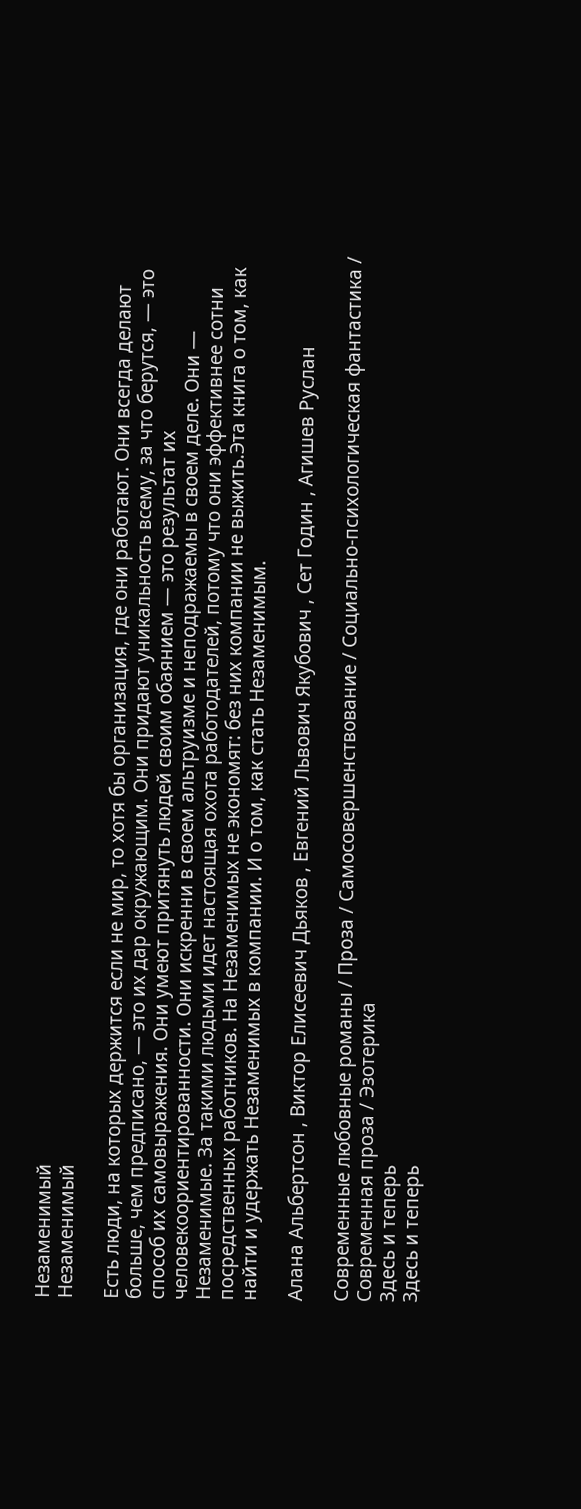Незаменимый
Незаменимый

Есть люди, на которых держится если не мир, то хотя бы организация, где они работают. Они всегда делают больше, чем предписано, — это их дар окружающим. Они придают уникальность всему, за что берутся, — это способ их самовыражения. Они умеют притянуть людей своим обаянием — это результат их человекоориентированности. Они искренни в своем альтруизме и неподражаемы в своем деле. Они — Незаменимые. За такими людьми идет настоящая охота работодателей, потому что они эффективнее сотни посредственных работников. На Незаменимых не экономят: без них компании не выжить.Эта книга о том, как найти и удержать Незаменимых в компании. И о том, как стать Незаменимым.

Алана Альбертсон , Виктор Елисеевич Дьяков , Евгений Львович Якубович , Сет Годин , Агишев Руслан

Современные любовные романы / Проза / Самосовершенствование / Социально-психологическая фантастика / Современная проза / Эзотерика
Здесь и теперь
Здесь и теперь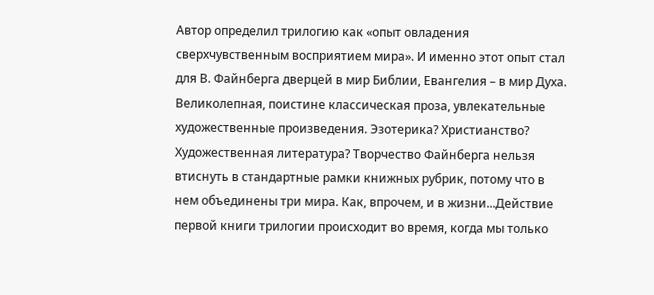Автор определил трилогию как «опыт овладения сверхчувственным восприятием мира». И именно этот опыт стал для В. Файнберга дверцей в мир Библии, Евангелия – в мир Духа. Великолепная, поистине классическая проза, увлекательные художественные произведения. Эзотерика? Христианство? Художественная литература? Творчество Файнберга нельзя втиснуть в стандартные рамки книжных рубрик, потому что в нем объединены три мира. Как, впрочем, и в жизни...Действие первой книги трилогии происходит во время, когда мы только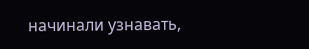начинали узнавать,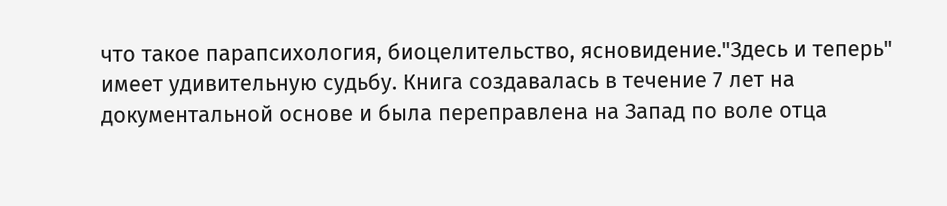что такое парапсихология, биоцелительство, ясновидение."Здесь и теперь" имеет удивительную судьбу. Книга создавалась в течение 7 лет на документальной основе и была переправлена на Запад по воле отца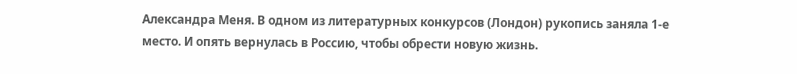Александра Меня. В одном из литературных конкурсов (Лондон) рукопись заняла 1-е место. И опять вернулась в Россию, чтобы обрести новую жизнь.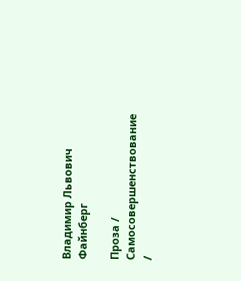Владимир Львович Файнберг

Проза / Самосовершенствование /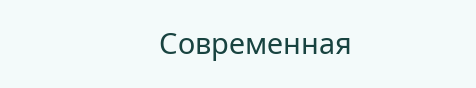Современная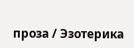проза / Эзотерика